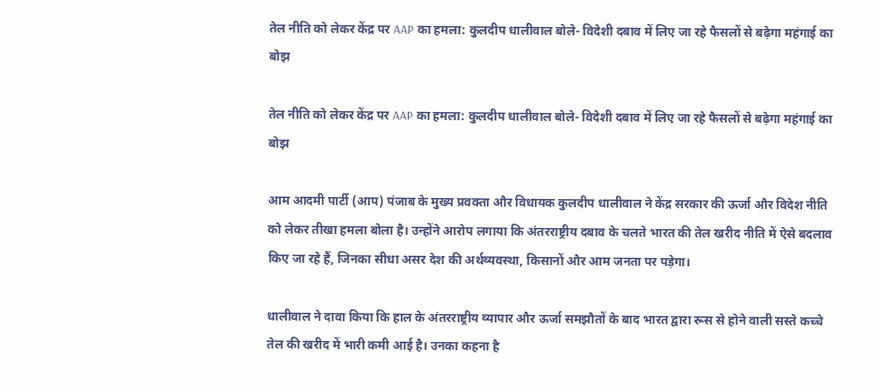तेल नीति को लेकर केंद्र पर AAP का हमला: कुलदीप धालीवाल बोले- विदेशी दबाव में लिए जा रहे फैसलों से बढ़ेगा महंगाई का बोझ

तेल नीति को लेकर केंद्र पर AAP का हमला: कुलदीप धालीवाल बोले- विदेशी दबाव में लिए जा रहे फैसलों से बढ़ेगा महंगाई का बोझ

आम आदमी पार्टी (आप) पंजाब के मुख्य प्रवक्ता और विधायक कुलदीप धालीवाल ने केंद्र सरकार की ऊर्जा और विदेश नीति को लेकर तीखा हमला बोला है। उन्होंने आरोप लगाया कि अंतरराष्ट्रीय दबाव के चलते भारत की तेल खरीद नीति में ऐसे बदलाव किए जा रहे हैं, जिनका सीधा असर देश की अर्थव्यवस्था, किसानों और आम जनता पर पड़ेगा।

धालीवाल ने दावा किया कि हाल के अंतरराष्ट्रीय व्यापार और ऊर्जा समझौतों के बाद भारत द्वारा रूस से होने वाली सस्ते कच्चे तेल की खरीद में भारी कमी आई है। उनका कहना है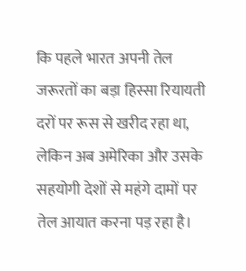कि पहले भारत अपनी तेल जरूरतों का बड़ा हिस्सा रियायती दरों पर रूस से खरीद रहा था, लेकिन अब अमेरिका और उसके सहयोगी देशों से महंगे दामों पर तेल आयात करना पड़ रहा है।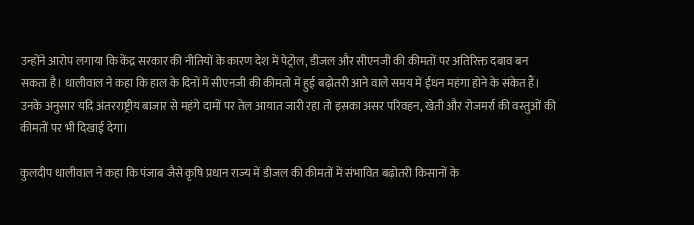उन्होंने आरोप लगाया कि केंद्र सरकार की नीतियों के कारण देश में पेट्रोल, डीजल और सीएनजी की कीमतों पर अतिरिक्त दबाव बन सकता है। धालीवाल ने कहा कि हाल के दिनों में सीएनजी की कीमतों में हुई बढ़ोतरी आने वाले समय में ईंधन महंगा होने के संकेत हैं। उनके अनुसार यदि अंतरराष्ट्रीय बाजार से महंगे दामों पर तेल आयात जारी रहा तो इसका असर परिवहन, खेती और रोजमर्रा की वस्तुओं की कीमतों पर भी दिखाई देगा।

कुलदीप धालीवाल ने कहा कि पंजाब जैसे कृषि प्रधान राज्य में डीजल की कीमतों में संभावित बढ़ोतरी किसानों के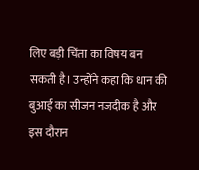लिए बड़ी चिंता का विषय बन सकती है। उन्होंने कहा कि धान की बुआई का सीजन नजदीक है और इस दौरान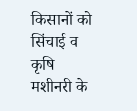किसानों को सिंचाई व कृषि मशीनरी के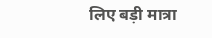लिए बड़ी मात्रा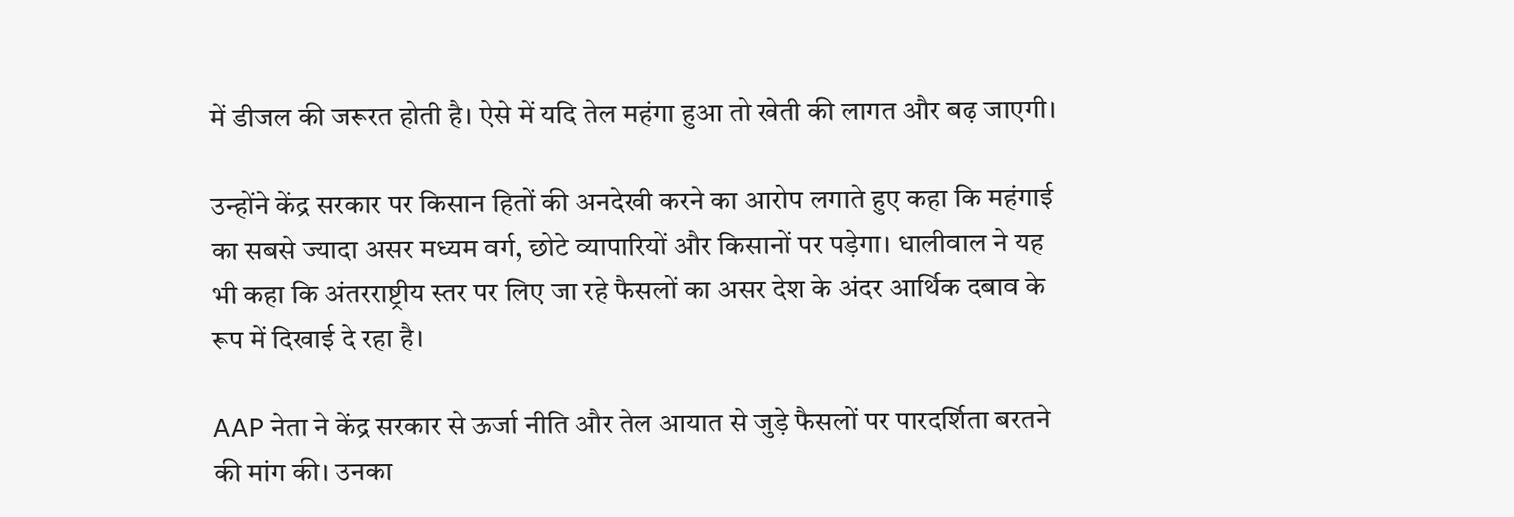में डीजल की जरूरत होती है। ऐसे में यदि तेल महंगा हुआ तो खेती की लागत और बढ़ जाएगी।

उन्होंने केंद्र सरकार पर किसान हितों की अनदेखी करने का आरोप लगाते हुए कहा कि महंगाई का सबसे ज्यादा असर मध्यम वर्ग, छोटे व्यापारियों और किसानों पर पड़ेगा। धालीवाल ने यह भी कहा कि अंतरराष्ट्रीय स्तर पर लिए जा रहे फैसलों का असर देश के अंदर आर्थिक दबाव के रूप में दिखाई दे रहा है।

AAP नेता ने केंद्र सरकार से ऊर्जा नीति और तेल आयात से जुड़े फैसलों पर पारदर्शिता बरतने की मांग की। उनका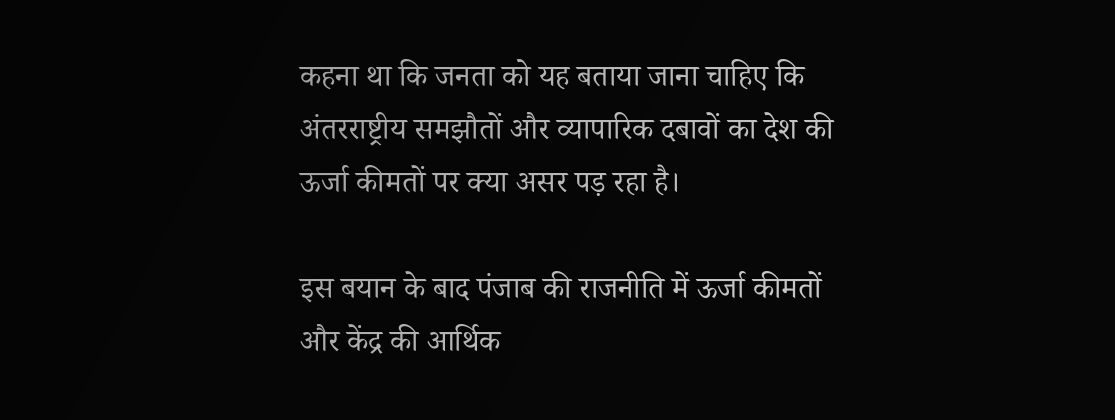कहना था कि जनता को यह बताया जाना चाहिए कि अंतरराष्ट्रीय समझौतों और व्यापारिक दबावों का देश की ऊर्जा कीमतों पर क्या असर पड़ रहा है।

इस बयान के बाद पंजाब की राजनीति में ऊर्जा कीमतों और केंद्र की आर्थिक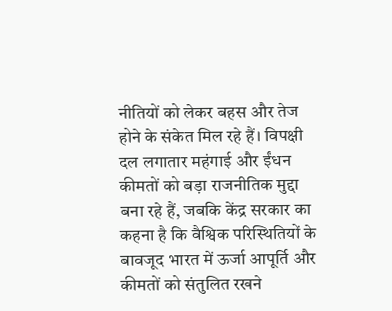नीतियों को लेकर बहस और तेज होने के संकेत मिल रहे हैं। विपक्षी दल लगातार महंगाई और ईंधन कीमतों को बड़ा राजनीतिक मुद्दा बना रहे हैं, जबकि केंद्र सरकार का कहना है कि वैश्विक परिस्थितियों के बावजूद भारत में ऊर्जा आपूर्ति और कीमतों को संतुलित रखने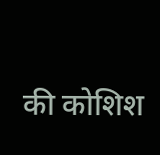की कोशिश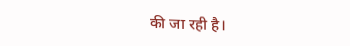की जा रही है।